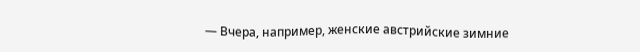— Вчера, например, женские австрийские зимние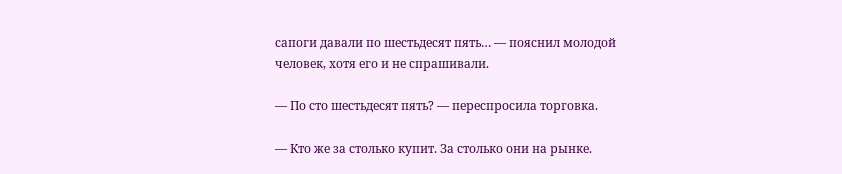сапоги давали по шестьдесят пять… — пояснил молодой человек, хотя его и не спрашивали.

— По сто шестьдесят пять? — переспросила торговка.

— Кто же за столько купит. За столько они на рынке.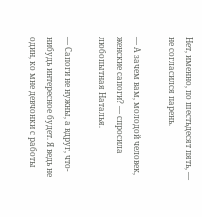Нет, именно, по шестьдесят пять, — не согласился парень.

— А зачем вам, молодой человек, женские сапоги? — спросила любопытная Наталья.

— Сапоги не нужны, а вдруг, что-нибудь интересное будет. Я ведь не один, ко мне девчонки с работы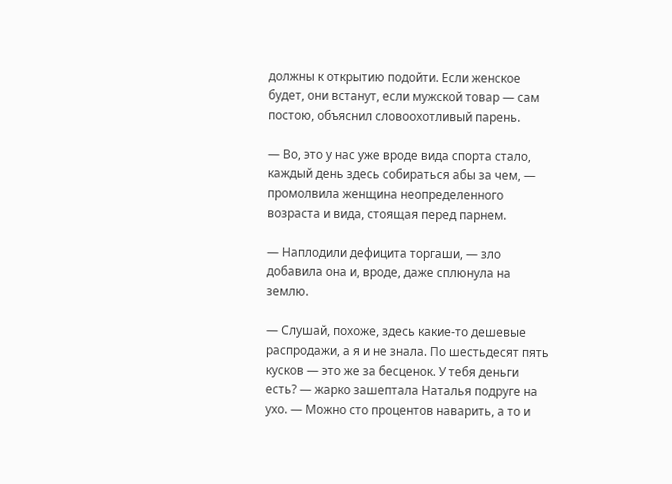должны к открытию подойти. Если женское будет, они встанут, если мужской товар — сам постою, объяснил словоохотливый парень.

— Во, это у нас уже вроде вида спорта стало, каждый день здесь собираться абы за чем, — промолвила женщина неопределенного возраста и вида, стоящая перед парнем.

— Наплодили дефицита торгаши, — зло добавила она и, вроде, даже сплюнула на землю.

— Слушай, похоже, здесь какие-то дешевые распродажи, а я и не знала. По шестьдесят пять кусков — это же за бесценок. У тебя деньги есть? — жарко зашептала Наталья подруге на ухо. — Можно сто процентов наварить, а то и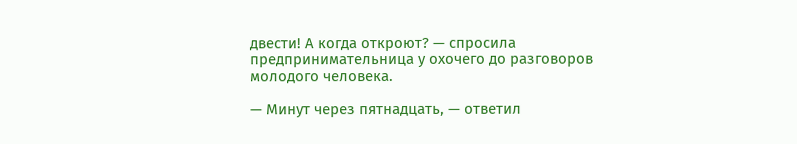двести! А когда откроют? — спросила предпринимательница у охочего до разговоров молодого человека.

— Минут через пятнадцать, — ответил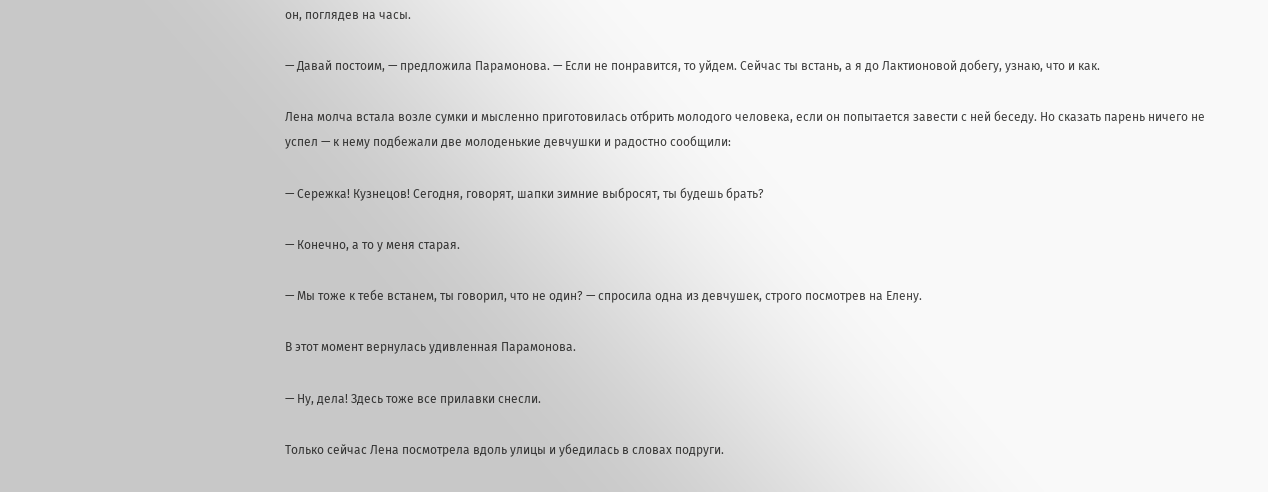он, поглядев на часы.

— Давай постоим, — предложила Парамонова. — Если не понравится, то уйдем. Сейчас ты встань, а я до Лактионовой добегу, узнаю, что и как.

Лена молча встала возле сумки и мысленно приготовилась отбрить молодого человека, если он попытается завести с ней беседу. Но сказать парень ничего не успел — к нему подбежали две молоденькие девчушки и радостно сообщили:

— Сережка! Кузнецов! Сегодня, говорят, шапки зимние выбросят, ты будешь брать?

— Конечно, а то у меня старая.

— Мы тоже к тебе встанем, ты говорил, что не один? — спросила одна из девчушек, строго посмотрев на Елену.

В этот момент вернулась удивленная Парамонова.

— Нy, дела! Здесь тоже все прилавки снесли.

Только сейчас Лена посмотрела вдоль улицы и убедилась в словах подруги.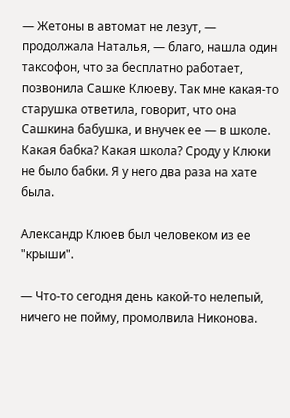— Жетоны в автомат не лезут, — продолжала Наталья, — благо, нашла один таксофон, что за бесплатно работает, позвонила Сашке Клюеву. Так мне какая-то старушка ответила, говорит, что она Сашкина бабушка, и внучек ее — в школе. Какая бабка? Какая школа? Сроду у Клюки не было бабки. Я у него два раза на хате была.

Александр Клюев был человеком из ее "крыши".

— Что-то сегодня день какой-то нелепый, ничего не пойму, промолвила Никонова.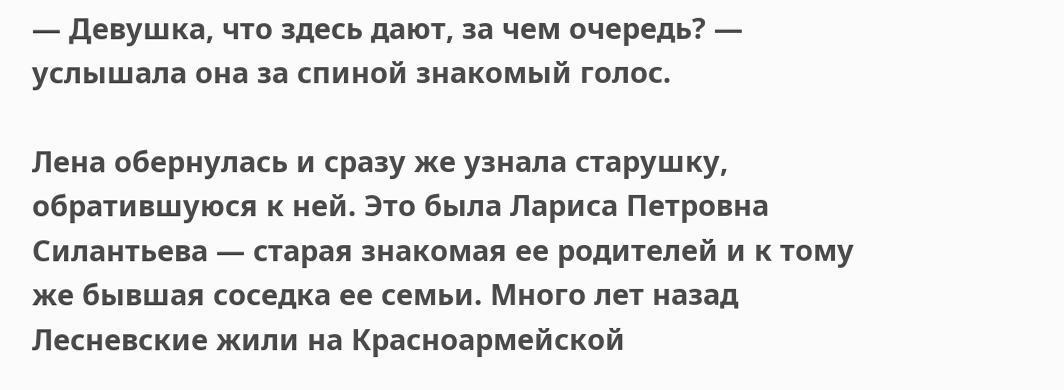— Девушка, что здесь дают, за чем очередь? — услышала она за спиной знакомый голос.

Лена обернулась и сразу же узнала старушку, обратившуюся к ней. Это была Лариса Петровна Силантьева — старая знакомая ее родителей и к тому же бывшая соседка ее семьи. Много лет назад Лесневские жили на Красноармейской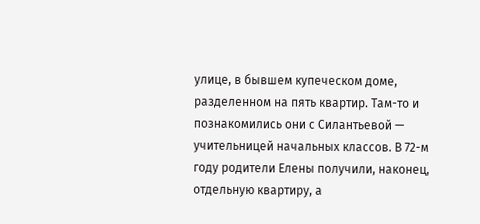улице, в бывшем купеческом доме, разделенном на пять квартир. Там-то и познакомились они с Силантьевой — учительницей начальных классов. В 72-м году родители Елены получили, наконец, отдельную квартиру, а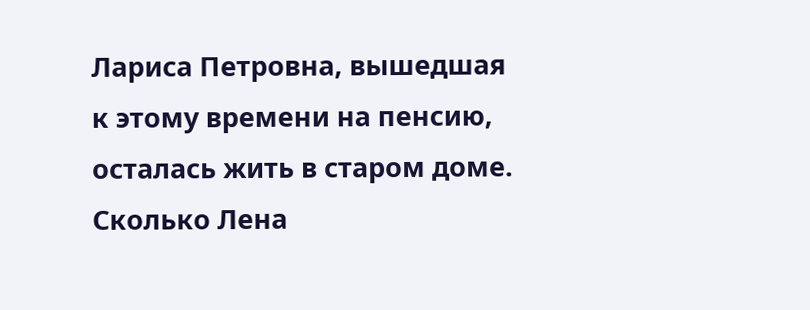Лариса Петровна, вышедшая к этому времени на пенсию, осталась жить в старом доме. Сколько Лена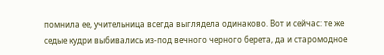помнила ее, учительница всегда выглядела одинаково. Вот и сейчас: те же седые кудри выбивались из-под вечного черного берета, да и старомодное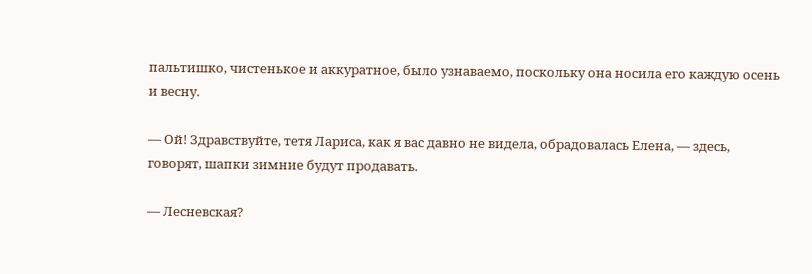пальтишко, чистенькое и аккуратное, было узнаваемо, поскольку она носила его каждую осень и весну.

— Ой! Здравствуйте, тетя Лариса, как я вас давно не видела, обрадовалась Елена, — здесь, говорят, шапки зимние будут продавать.

— Лесневская?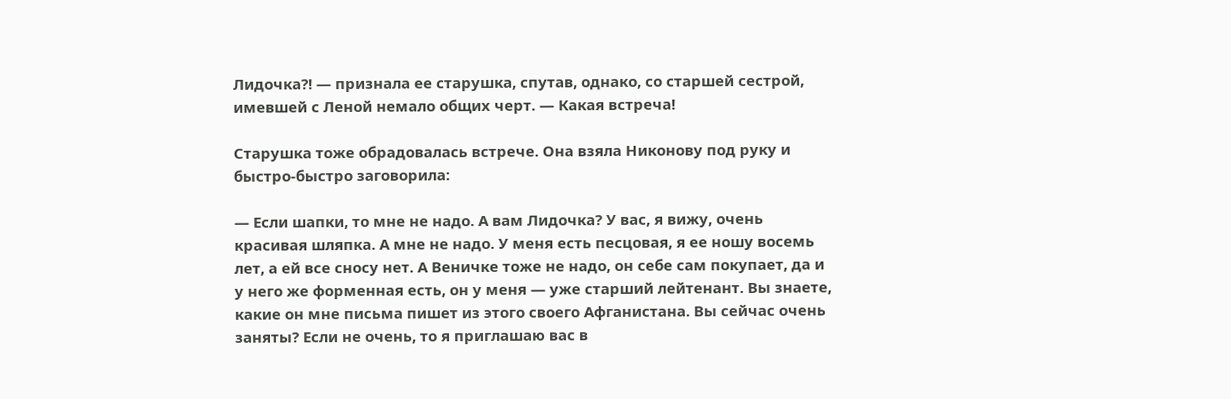Лидочка?! — признала ее старушка, спутав, однако, со старшей сестрой, имевшей с Леной немало общих черт. — Какая встреча!

Старушка тоже обрадовалась встрече. Она взяла Никонову под руку и быстро-быстро заговорила:

— Если шапки, то мне не надо. А вам Лидочка? У вас, я вижу, очень красивая шляпка. А мне не надо. У меня есть песцовая, я ее ношу восемь лет, а ей все сносу нет. А Веничке тоже не надо, он себе сам покупает, да и у него же форменная есть, он у меня — уже старший лейтенант. Вы знаете, какие он мне письма пишет из этого своего Афганистана. Вы сейчас очень заняты? Если не очень, то я приглашаю вас в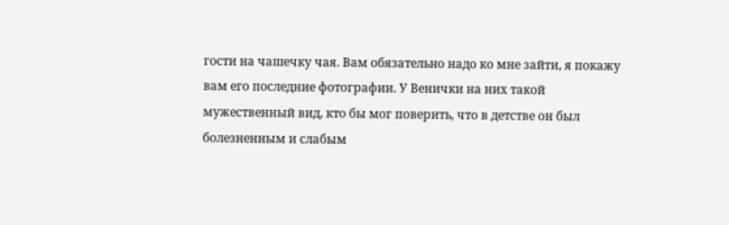гости на чашечку чая. Вам обязательно надо ко мне зайти, я покажу вам его последние фотографии. У Венички на них такой мужественный вид, кто бы мог поверить, что в детстве он был болезненным и слабым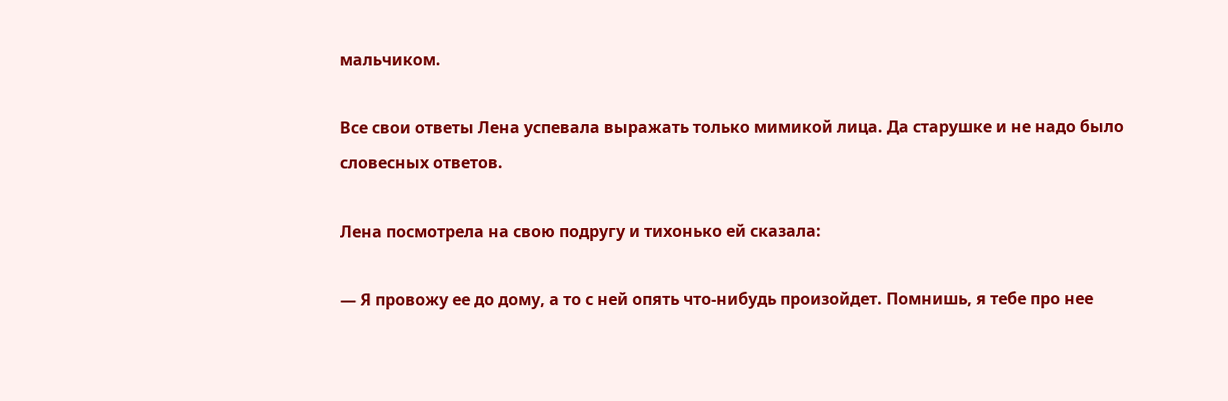мальчиком.

Все свои ответы Лена успевала выражать только мимикой лица. Да старушке и не надо было словесных ответов.

Лена посмотрела на свою подругу и тихонько ей сказала:

— Я провожу ее до дому, а то с ней опять что-нибудь произойдет. Помнишь, я тебе про нее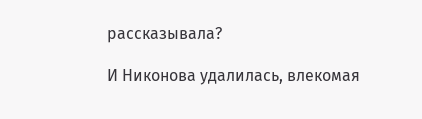рассказывала?

И Никонова удалилась, влекомая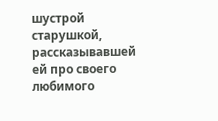шустрой старушкой, рассказывавшей ей про своего любимого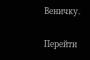Веничку.

Перейти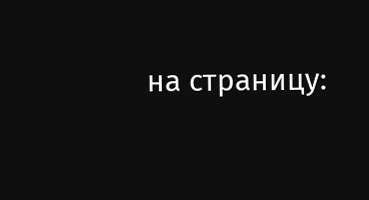на страницу: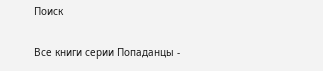Поиск

Все книги серии Попаданцы -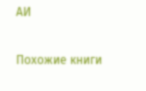АИ

Похожие книги